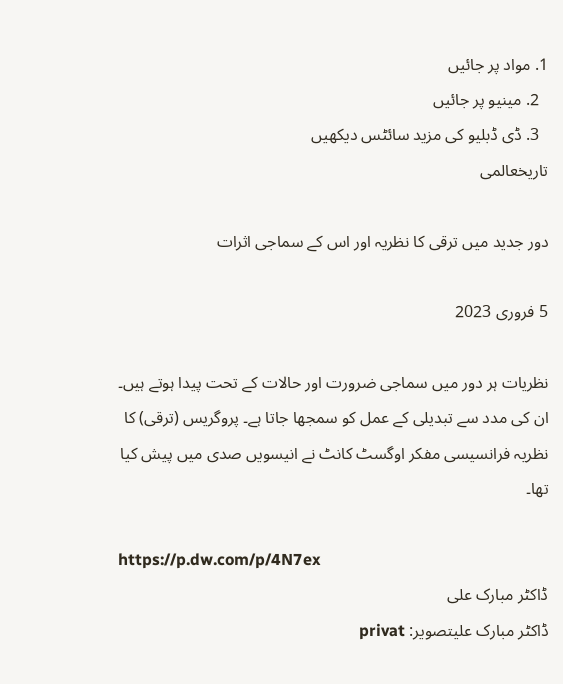1. مواد پر جائیں
  2. مینیو پر جائیں
  3. ڈی ڈبلیو کی مزید سائٹس دیکھیں
تاريخعالمی

دور جدید میں ترقی کا نظریہ اور اس کے سماجی اثرات

5 فروری 2023

نظریات ہر دور میں سماجی ضرورت اور حالات کے تحت پیدا ہوتے ہیں۔ ان کی مدد سے تبدیلی کے عمل کو سمجھا جاتا ہے۔ پروگریس (ترقی) کا نظریہ فرانسیسی مفکر اوگسٹ کانٹ نے انیسویں صدی میں پیش کیا تھا۔

https://p.dw.com/p/4N7ex
ڈاکٹر مبارک علی
ڈاکٹر مبارک علیتصویر: privat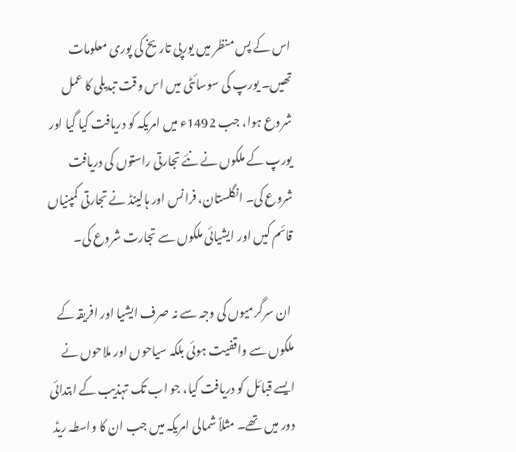اس کے پس منظر میں یورپی تاریخ کی پوری معلومات تھیں۔ یورپ کی سوسائٹی میں اس وقت تبدیلی کا عمل شروع ہوا، جب 1492ء میں امریکہ کو دریافت کیا گیا اور یورپ کے ملکوں نے نئے تجارتی راستوں کی دریافت شروع کی۔ انگلستان، فرانس اور ہالینڈ نے تجارتی کمپنیاں قائم کیں اور ایشیائی ملکوں سے تجارت شروع کی۔

 ان سرگرمیوں کی وجہ سے نہ صرف ایشیا اور افریقہ کے ملکوں سے واقفیت ہوئی بلکہ سیاحوں اور ملاحوں نے ایسے قبائل کو دریافت کیا، جو اب تک تہذیب کے ابتدائی دور میں تھے۔ مثلاً شمالی امریکہ میں جب ان کا واسطہ ریڈ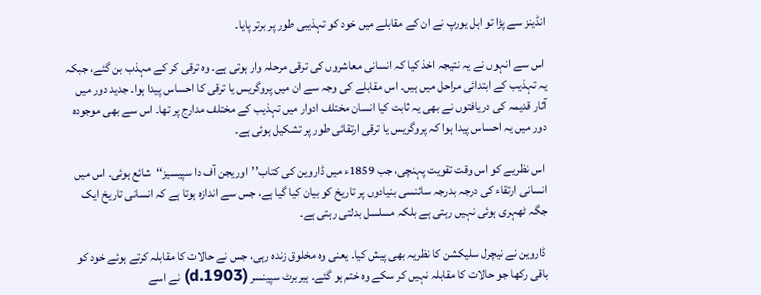انڈینز سے پڑا تو اہل یورپ نے ان کے مقابلے میں خود کو تہذیبی طور پر برتر پایا۔

 اس سے انہوں نے یہ نتیجہ اخذ کیا کہ انسانی معاشروں کی ترقی مرحلہ وار ہوتی ہے۔ وہ ترقی کر کے مہذب بن گئے، جبکہ یہ تہذیب کے ابتدائی مراحل میں ہیں۔ اس مقابلے کی وجہ سے ان میں پروگریس یا ترقی کا احساس پیدا ہوا۔ جدید دور میں آثار قدیمہ کی دریافتوں نے بھی یہ ثابت کیا انسان مختلف ادوار میں تہذیب کے مختلف مدارج پر تھا۔ اس سے بھی موجودہ دور میں یہ احساس پیدا ہوا کہ پروگریس یا ترقی ارتقائی طور پر تشکیل ہوئی ہے۔

 اس نظریے کو اس وقت تقویت پہنچی، جب 1859ء میں ڈاروین کی کتاب’’اوریجن آف دا سپیسیز‘‘  شائع ہوئی۔ اس میں انسانی ارتقاء کی درجہ بدرجہ سائنسی بنیادوں پر تاریخ کو بیان کیا گیا ہے، جس سے اندازہ ہوتا ہے کہ انسانی تاریخ ایک جگہ ٹھہری ہوئی نہیں رہتی ہے بلکہ مسلسل بدلتی رہتی ہے۔

 ڈاروین نے نیچرل سلیکشن کا نظریہ بھی پیش کیا۔ یعنی وہ مخلوق زندہ رہی، جس نے حالات کا مقابلہ کرتے ہوئے خود کو باقی رکھا جو حالات کا مقابلہ نہیں کر سکے وہ ختم ہو گئے۔ ہیربرٹ سپینسر (d.1903) نے اسے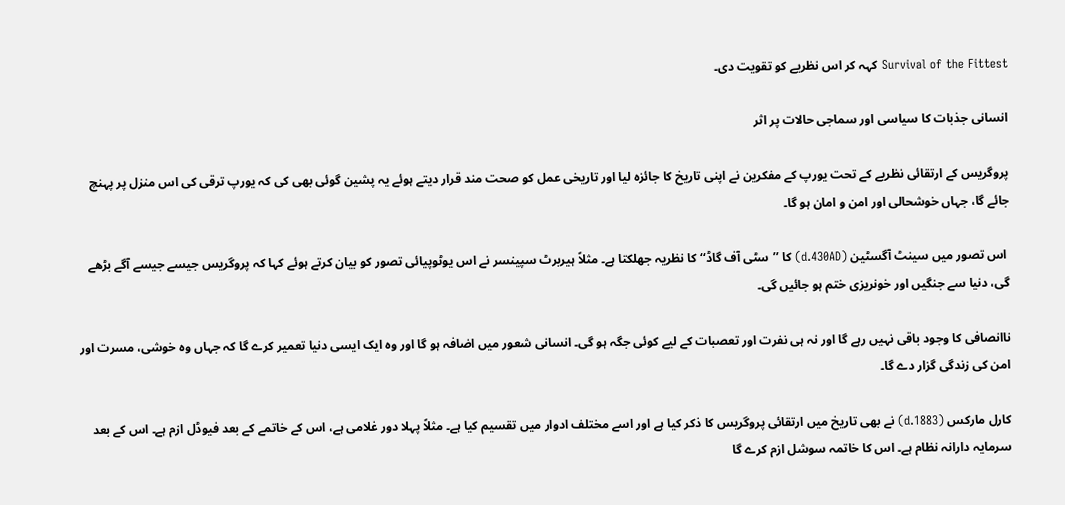Survival of the Fittest کہہ کر اس نظریے کو تقویت دی۔

انسانی جذبات کا سیاسی اور سماجی حالات پر اثر

پروگریس کے ارتقائی نظریے کے تحت یورپ کے مفکرین نے اپنی تاریخ کا جائزہ لیا اور تاریخی عمل کو صحت مند قرار دیتے ہوئے یہ پشین گوئی بھی کی کہ یورپ ترقی کی اس منزل پر پہنچ جائے گا، جہاں خوشحالی اور امن و امان ہو گا۔

 اس تصور میں سینٹ آگسٹین (d.430AD) کا ’’سٹی آف گاڈ‘‘ کا نظریہ جھلکتا ہے۔ مثلاً ہیربرٹ سپینسر نے اس یوٹوپیائی تصور کو بیان کرتے ہوئے کہا کہ پروگریس جیسے جیسے آگے بڑھے گی، دنیا سے جنگیں اور خونریزی ختم ہو جائیں گی۔

ناانصافی کا وجود باقی نہیں رہے گا اور نہ ہی نفرت اور تعصبات کے لیے کوئی جگہ ہو گی۔ انسانی شعور میں اضافہ ہو گا اور وہ ایک ایسی دنیا تعمیر کرے گا کہ جہاں وہ خوشی، مسرت اور امن کی زندگی گزار دے گا۔

کارل مارکس (d.1883) نے بھی تاریخ میں ارتقائی پروگریس کا ذکر کیا ہے اور اسے مختلف ادوار میں تقسیم کیا ہے۔ مثلاً پہلا دور غلامی ہے، اس کے خاتمے کے بعد فیوڈل ازم ہے۔ اس کے بعد سرمایہ دارانہ نظام ہے۔ اس کا خاتمہ سوشل ازم کرے گا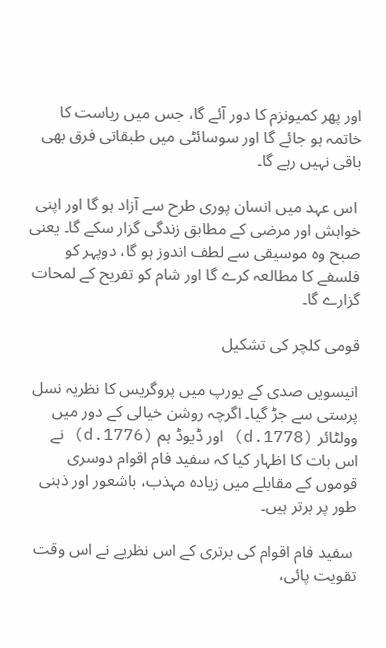اور پھر کمیونزم کا دور آئے گا، جس میں ریاست کا خاتمہ ہو جائے گا اور سوسائٹی میں طبقاتی فرق بھی باقی نہیں رہے گا۔

 اس عہد میں انسان پوری طرح سے آزاد ہو گا اور اپنی خواہش اور مرضی کے مطابق زندگی گزار سکے گا۔ یعنی صبح وہ موسیقی سے لطف اندوز ہو گا، دوپہر کو فلسفے کا مطالعہ کرے گا اور شام کو تفریح کے لمحات گزارے گا۔

قومی کلچر کی تشکیل

انیسویں صدی کے یورپ میں پروگریس کا نظریہ نسل پرستی سے جڑ گیا۔ اگرچہ روشن خیالی کے دور میں وولٹائر (d.1778) اور ڈیوڈ ہم (d.1776) نے اس بات کا اظہار کیا کہ سفید فام اقوام دوسری قوموں کے مقابلے میں زیادہ مہذب، باشعور اور ذہنی طور پر برتر ہیں۔

 سفید فام اقوام کی برتری کے اس نظریے نے اس وقت تقویت پائی،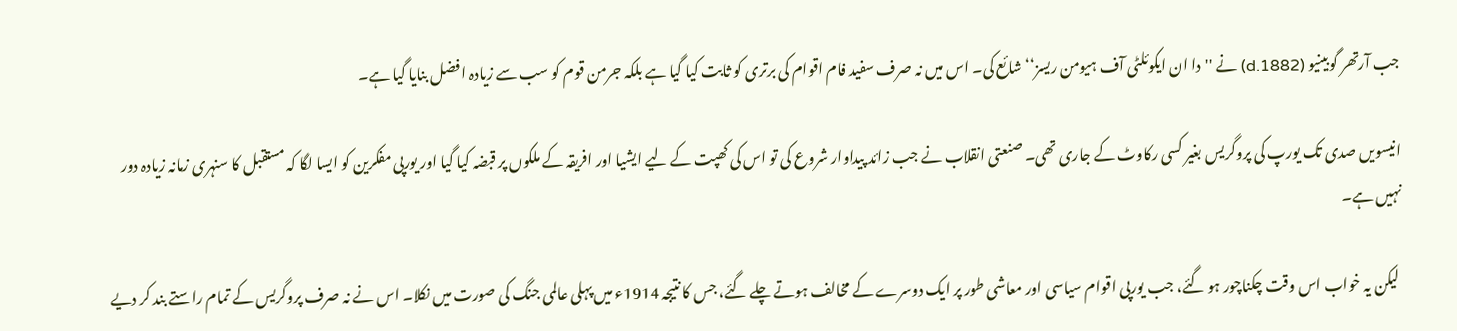جب آرتھر گوبینیو (d.1882) نے ''دا ان ایکوئلٹی آف ہیومن ریسز‘‘ شائع کی۔ اس میں نہ صرف سفید فام اقوام کی برتری کو ثابت کیا گیا ہے بلکہ جرمن قوم کو سب سے زیادہ افضل بنایا گیا ہے۔

انیسویں صدی تک یورپ کی پروگریس بغیر کسی رکاوٹ کے جاری تھی۔ صنعتی انقلاب نے جب زائد پیداوار شروع کی تو اس کی کھپت کے لیے ایشیا اور افریقہ کے ملکوں پر قبضہ کیا گیا اور یورپی مفکرین کو ایسا لگا کہ مستقبل کا سنہری زمانہ زیادہ دور نہیں ہے۔

 لیکن یہ خواب اس وقت چکناچور ہو گئے، جب یورپی اقوام سیاسی اور معاشی طور پر ایک دوسرے کے مخالف ہوتے چلے گئے، جس کا نتیجہ 1914ء میں پہلی عالمی جنگ کی صورت میں نکلا۔ اس نے نہ صرف پروگریس کے تمام راستے بند کر دیے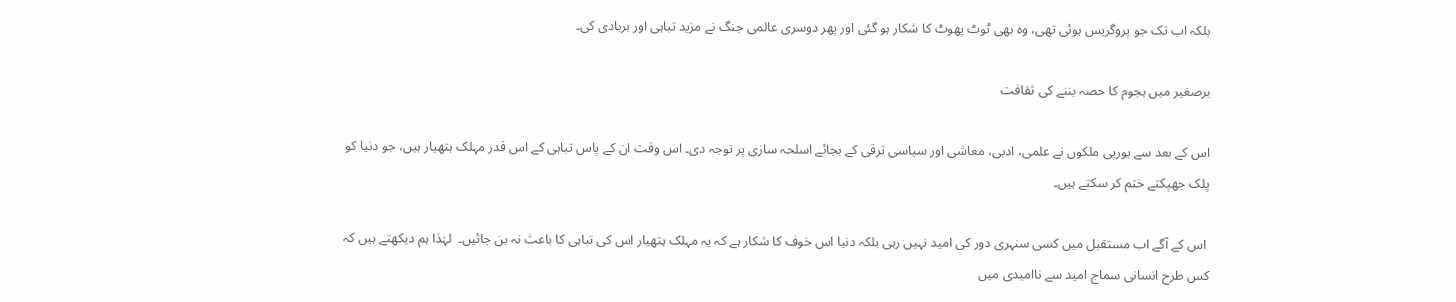بلکہ اب تک جو پروگریس ہوئی تھی، وہ بھی ٹوٹ پھوٹ کا شکار ہو گئی اور پھر دوسری عالمی جنگ نے مزید تباہی اور بربادی کی۔

برصغیر میں ہجوم کا حصہ بننے کی ثقافت

اس کے بعد سے یورپی ملکوں نے علمی، ادبی، معاشی اور سیاسی ترقی کے بجائے اسلحہ سازی پر توجہ دی۔ اس وقت ان کے پاس تباہی کے اس قدر مہلک ہتھیار ہیں، جو دنیا کو پلک جھپکتے ختم کر سکتے ہیں۔

 اس کے آگے اب مستقبل میں کسی سنہری دور کی امید نہیں رہی بلکہ دنیا اس خوف کا شکار ہے کہ یہ مہلک ہتھیار اس کی تباہی کا باعث نہ بن جائیں۔  لہٰذا ہم دیکھتے ہیں کہ کس طرح انسانی سماج امید سے ناامیدی میں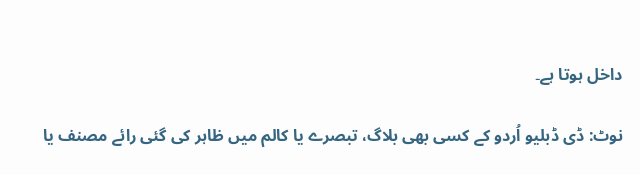داخل ہوتا ہے۔

نوٹ: ڈی ڈبلیو اُردو کے کسی بھی بلاگ، تبصرے یا کالم میں ظاہر کی گئی رائے مصنف یا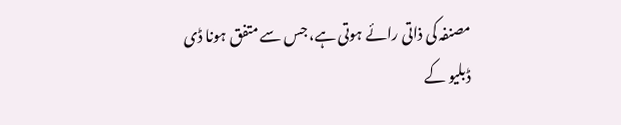مصنفہ کی ذاتی رائے ہوتی ہے، جس سے متفق ہونا ڈی ڈبلیو کے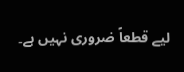لیے قطعاً ضروری نہیں ہے۔